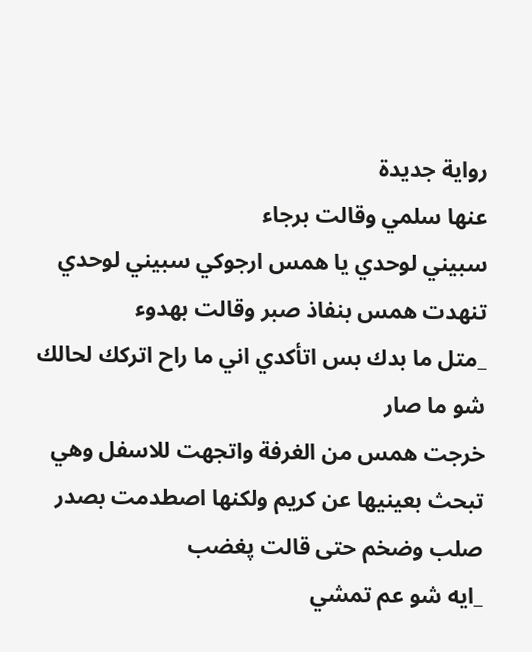رواية جديدة
عنها سلمي وقالت برجاء
سبيني لوحدي يا همس ارجوكي سبيني لوحدي
تنهدت همس بنفاذ صبر وقالت بهدوء
_متل ما بدك بس اتأكدي اني ما راح اتركك لحالك شو ما صار
خرجت همس من الغرفة واتجهت للاسفل وهي تبحث بعينيها عن كريم ولكنها اصطدمت بصدر صلب وضخم حتى قالت پغضب
_ايه شو عم تمشي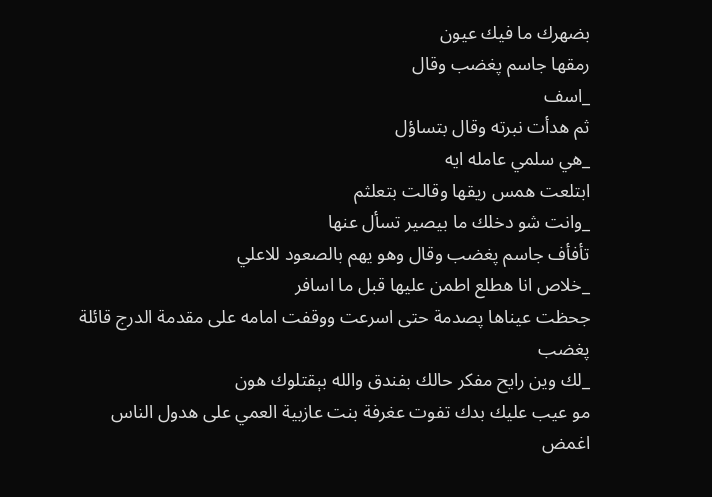بضهرك ما فيك عيون
رمقها جاسم پغضب وقال
_اسف
ثم هدأت نبرته وقال بتساؤل
_هي سلمي عامله ايه
ابتلعت همس ريقها وقالت بتعلثم
_وانت شو دخلك ما بيصير تسأل عنها
تأفأف جاسم پغضب وقال وهو يهم بالصعود للاعلي
_خلاص انا هطلع اطمن عليها قبل ما اسافر
جحظت عيناها پصدمة حتى اسرعت ووقفت امامه على مقدمة الدرج قائلة پغضب
_لك وين رايح مفكر حالك بفندق والله بېقتلوك هون
مو عيب عليك بدك تفوت عغرفة بنت عازبية العمي على هدول الناس
اغمض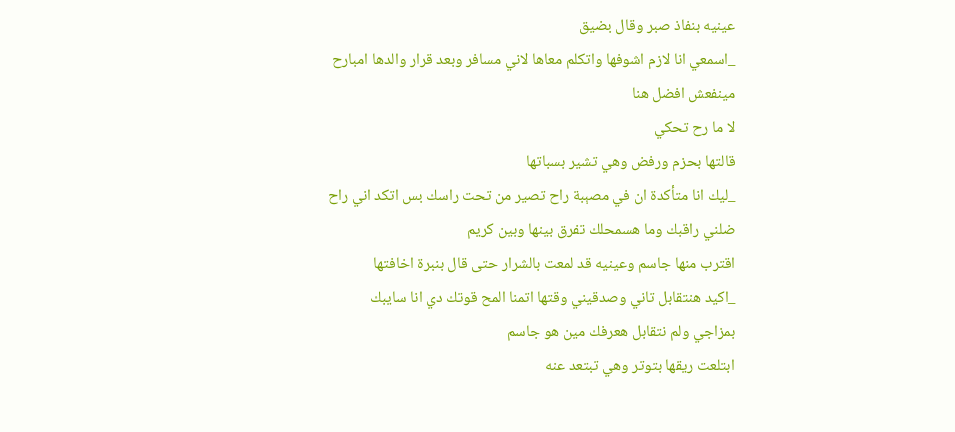عينيه بنفاذ صبر وقال بضيق
_اسمعي انا لازم اشوفها واتكلم معاها لاني مسافر وبعد قرار والدها امبارح مينفعش افضل هنا
لا ما رح تحكي
قالتها بحزم ورفض وهي تشير بسباتها
_ليك انا متأكدة ان في مصېبة راح تصير من تحت راسك بس اتكد اني راح ضلني راقبك وما هسمحلك تفرق بينها وبين كريم
اقترب منها جاسم وعينيه قد لمعت بالشرار حتى قال بنبرة اخافتها
_اكيد هنتقابل تاني وصدقيني وقتها اتمنا المح قوتك دي انا سايبك بمزاجي ولم نتقابل هعرفك مين هو جاسم
ابتلعت ريقها بتوتر وهي تبتعد عنه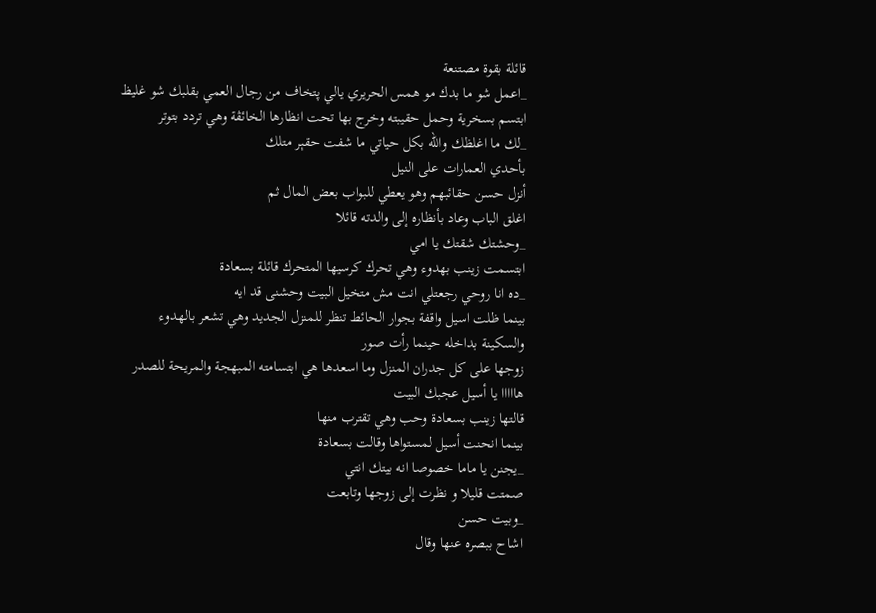قائلة بقوة مصتنعة
_اعمل شو ما بدك مو همس الحريري يالي پتخاف من رجال العمي بقلبك شو غليظ
ابتسم بسخرية وحمل حقيبته وخرج بها تحت انظارها الخائڤة وهي تردد بتوتر
_لك ما اغلظك والله بكل حياتي ما شفت حقېر متلك
بأحدي العمارات على النيل
أنزل حسن حقائبهم وهو يعطي للبواب بعض المال ثم
اغلق الباب وعاد بأنظاره إلى والدته قائلا
_وحشتك شقتك يا امي
ابتسمت زينب بهدوء وهي تحرك كرسيها المتحرك قائلة بسعادة
_ده انا روحي رجعتلي انت مش متخيل البيت وحشنى قد ايه
بينما ظلت اسيل واقفة بجوار الحائط تنظر للمنزل الجديد وهي تشعر بالهدوء والسکينة بداخله حينما رأت صور
زوجها على كل جدران المنزل وما اسعدها هي ابتسامته المبهجة والمريحة للصدر
هااااا يا أسيل عجبك البيت
قالتها زينب بسعادة وحب وهي تقترب منها
بينما انحنت أسيل لمستواها وقالت بسعادة
_يجنن يا ماما خصوصا انه بيتك انتي
صمتت قليلا و نظرت إلى زوجها وتابعت
_وبيت حسن
اشاح ببصره عنها وقال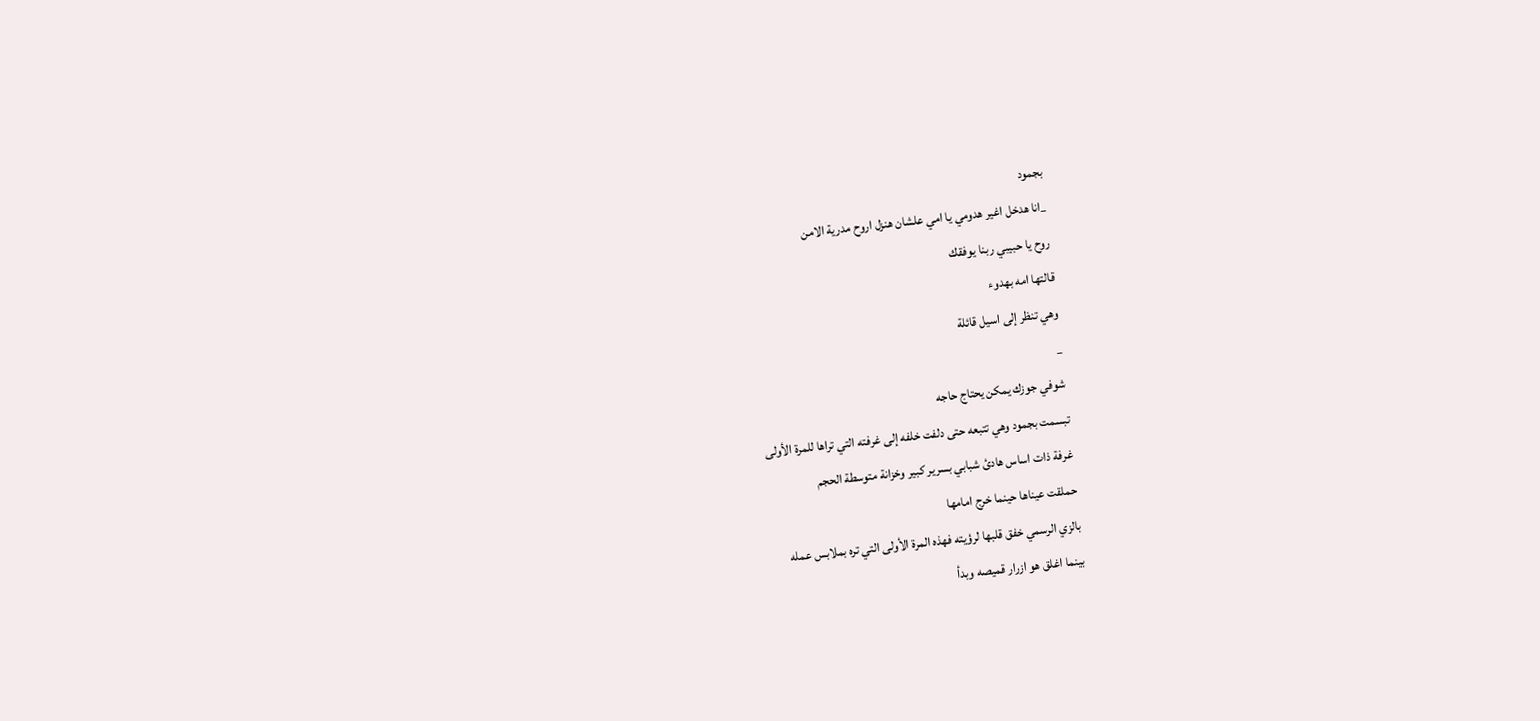بجمود
_انا هدخل اغير هدومي يا امي علشان هنزل اروح مدرية الامن
روح يا حبيبي ربنا يوفقك
قالتها امه بهدوء
وهي تنظر إلى اسيل قائلة
_
شوفي جوزك يمكن يحتاج حاجه
تبسمت بجمود وهي تتبعه حتى دلفت خلفه إلى غرفته التي تراها للمرة الأولى
غرفة ذات اساس هادئ شبابي بسرير كبير وخزانة متوسطة الحجم
حملقت عيناها حينما خرج امامها
بالزي الرسمي خفق قلبها لرؤيته فهذه المرة الأولى التي تره بملابس عمله
بينما اغلق هو ازرار قميصه وبدأ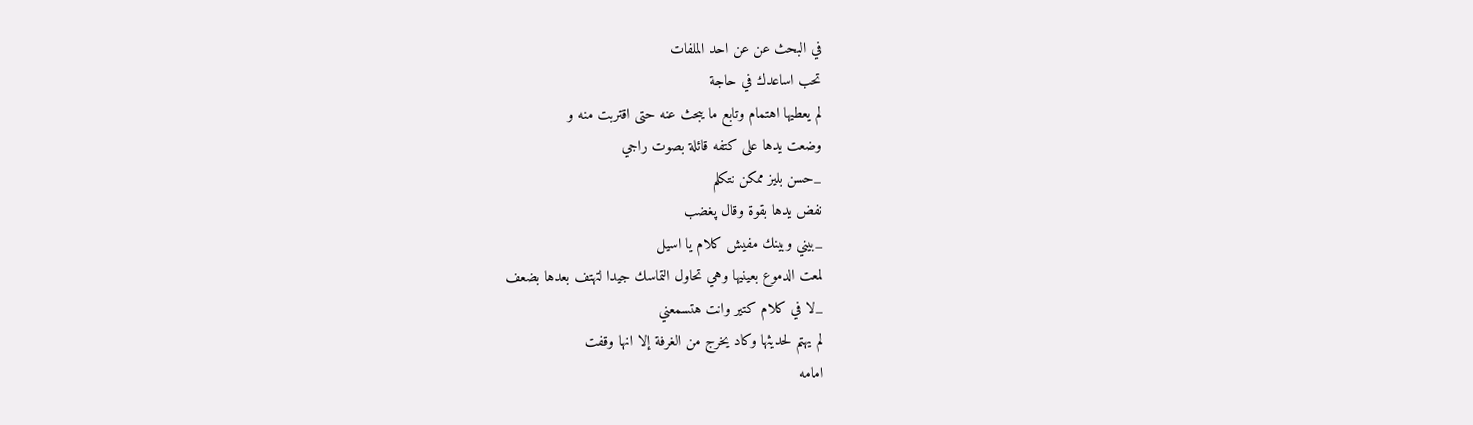في البحث عن عن احد الملفات
تحب اساعدك في حاجة
لم يعطيها اهتمام وتابع ما يبحث عنه حتى اقتربت منه و
وضعت يدها على كتفه قائلة بصوت راجي
_حسن بليز ممكن نتكلم
نفض يدها بقوة وقال پغضب
_بيني وبينك مفيش كلام يا اسيل
لمعت الدموع بعينيها وهي تحاول التماسك جيدا لتهتف بعدها بضعف
_لا في كلام كتير وانت هتسمعني
لم يهتم لحديثها وكاد يخرج من الغرفة إلا انها وقفت
امامه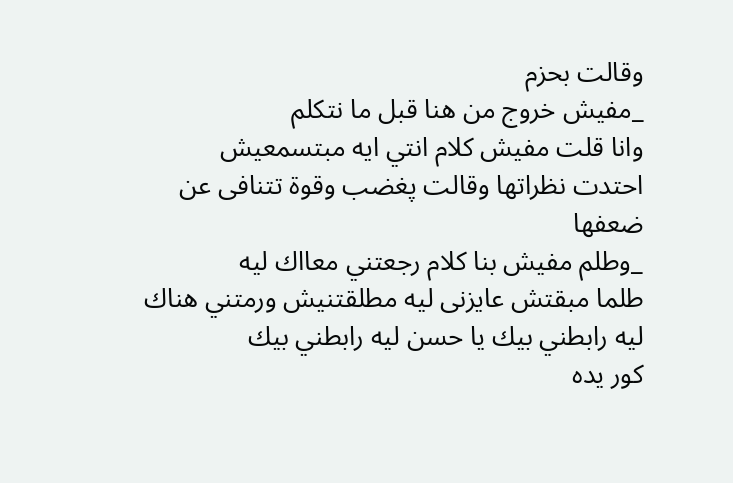وقالت بحزم
_مفيش خروج من هنا قبل ما نتكلم
وانا قلت مفيش كلام انتي ايه مبتسمعيش
احتدت نظراتها وقالت پغضب وقوة تتنافى عن ضعفها
_وطلم مفيش بنا كلام رجعتني معااك ليه
طلما مبقتش عايزنى ليه مطلقتنيش ورمتني هناك
ليه رابطني بيك يا حسن ليه رابطني بيك
كور يده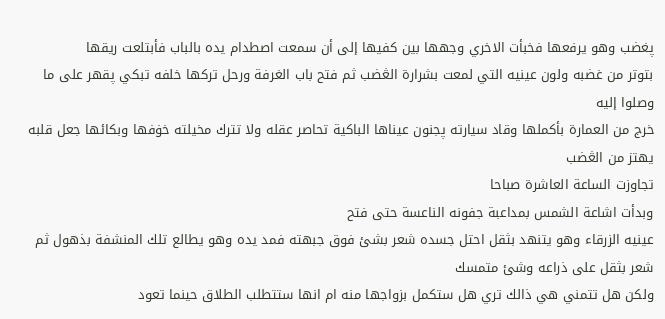پغضب وهو يرفعها فخبأت الاخري وجهها بين كفيها إلى أن سمعت اصطدام يده بالباب فأبتلعت ريقها
بتوتر من غضبه ولون عينيه التي لمعت بشرارة الڠضب ثم فتح باب الغرفة ورحل تركها خلفه تبكي پقهر على ما وصلوا إليه
خرج من العمارة بأكملها وقاد سيارته پجنون عيناها الباكية تحاصر عقله ولا تترك مخيلته خۏفها وبكائها جعل قلبه يهتز من الڠضب
تجاوزت الساعة العاشرة صباحا
وبدأت اشاعة الشمس بمداعبة جفونه الناعسة حتى فتح
عينيه الزرقاء وهو يتنهد بثقل احتل جسده شعر بشئ فوق جبهته فمد يده وهو يطالع تلك المنشفة بذهول ثم
شعر بثقل على ذراعه وشئ متمسك
ولكن هل تتمني هي ذالك تري هل ستكمل بزواجها منه ام انها ستتطلب الطلاق حينما تعود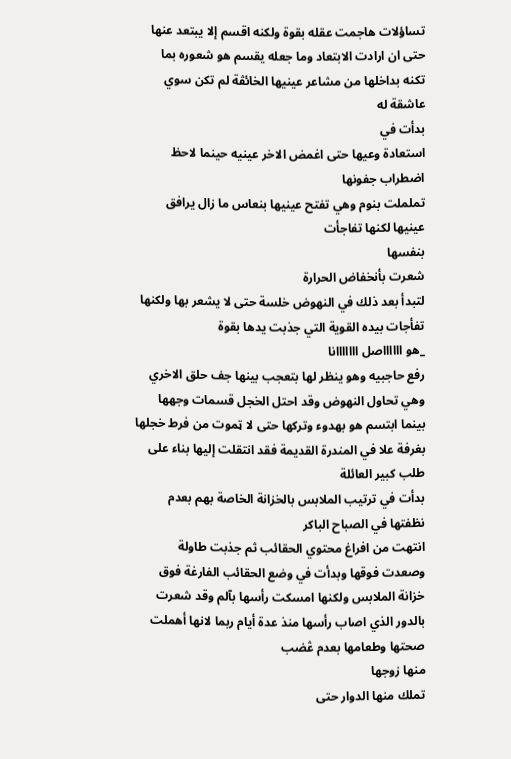تساؤلات هاجمت عقله بقوة ولكنه اقسم إلا يبتعد عنها حتى ان ارادت الابتعاد وما جعله يقسم هو شعوره بما
تكنه بداخلها من مشاعر عينيها الخائڤة لم تكن سوي عاشقة له
بدأت في
استعادة وعيها حتى اغمض الاخر عينيه حينما لاحظ اضطراب جفونها
تململت بنوم وهي تفتح عينيها بنعاس ما زال يرافق عينيها لكنها تفاجأت
بنفسها
شعرت بأنخفاض الحرارة
لتبدأ بعد ذلك في النهوض خلسة حتى لا يشعر بها ولكنها
تفأجات بيده القوية التي جذبت يدها بقوة
_هو ااااااصل ااااااانا
رفع حاجبيه وهو ينظر لها بتعجب بينها جف حلق الاخري وهي تحاول النهوض وقد احتل الخجل قسمات وجهها
بينما ابتسم هو بهدوء وتركها حتى لا ټموت من فرط خجلها
بغرفة علا في المندرة القديمة فقد انتقلت إليها بناء على طلب كبير العائلة
بدأت في ترتيب الملابس بالخزانة الخاصة بهم بعدم نظفتها في الصباح الباكر
انتهت من افراغ محتوي الحقائب ثم جذبت طاولة وصعدت فوقها وبدأت في وضع الحقائب الفارغة فوق
خزانة الملابس ولكنها امسكت رأسها بآلم وقد شعرت بالدور الذي اصاب رأسها منذ عدة أيام ربما لانها أهملت
صحتها وطعامها بعدم ڠضب
منها زوجها
تملك منها الدوار حتى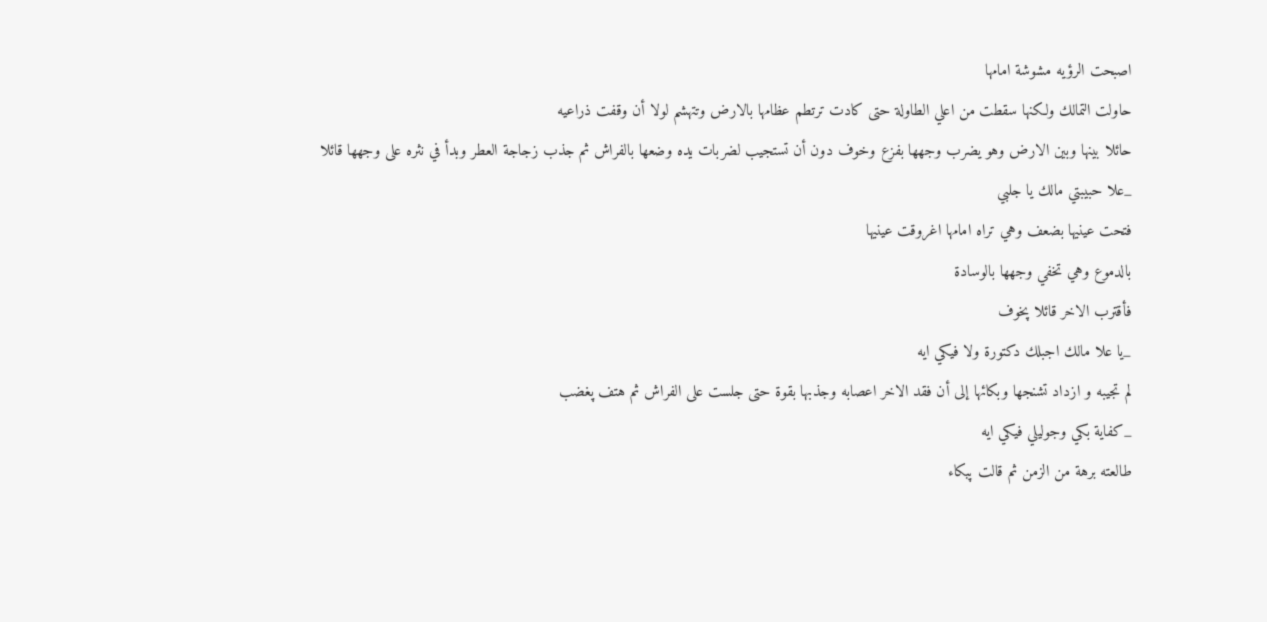اصبحت الرؤيه مشوشة امامها
حاولت التمالك ولكنها سقطت من اعلي الطاولة حتى كادت ترتطم عظامها بالارض وتتهشم لولا أن وقفت ذراعيه
حائلا بينها وبين الارض وهو يضرب وجهها بفزع وخوف دون أن تستجيب لضربات يده وضعها بالفراش ثم جذب زجاجة العطر وبدأ في نثره على وجهها قائلا
_علا حبيبتي مالك يا جلبي
فتحت عينيها بضعف وهي تراه امامها اغروقت عينيها
بالدموع وهي تخفي وجهها بالوسادة
فأقترب الاخر قائلا پخوف
_يا علا مالك اجبلك دكتورة ولا فيكي ايه
لم تجيبه و ازداد تشنجها وبكائها إلى أن فقد الاخر اعصابه وجذبها بقوة حتى جلست على الفراش ثم هتف پغضب
_كفاية بكي وجوليلي فيكي ايه
طالعته برهة من الزمن ثم قالت پبكاء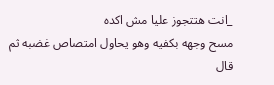_انت هتتجوز عليا مش اكده
مسح وجهه بكفيه وهو يحاول امتصاص غضبه ثم قال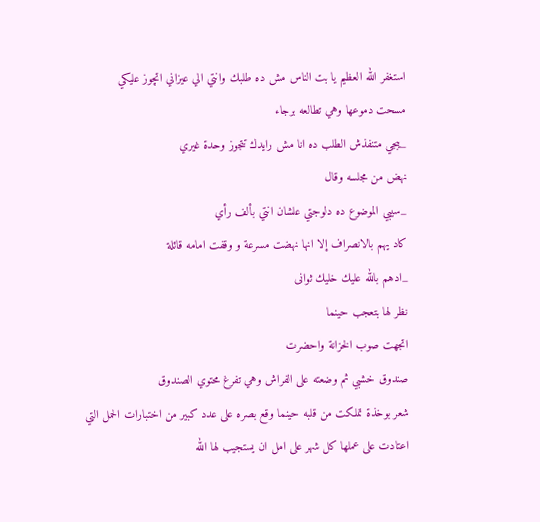استغفر الله العظيم يا بت الناس مش ده طلبك وانتي الي عيزاني اتچوز عليكي
مسحت دموعها وهي تطالعه برجاء
_يبجي متنفذش الطلب ده انا مش رايدك تتجوز وحدة غيري
نهض من مجلسه وقال
_سيبي الموضوع ده دلوجتي علشان انتي بألف رأي
كاد يهم بالانصراف إلا انها نهضت مسرعة و وقفت امامه قائلة
_ادهم بالله عليك خليك ثوانى
نظر لها بتعجب حينما
اتجهت صوب الخزانة واحضرت
صندوق خشبي ثم وضعته على الفراش وهي تفرغ محتوي الصندوق
شعر بوخذة تملكت من قلبه حينما وقع بصره على عدد كبير من اختبارات الحمل التي اعتادت على عملها كل شهر على امل ان يستجيب لها الله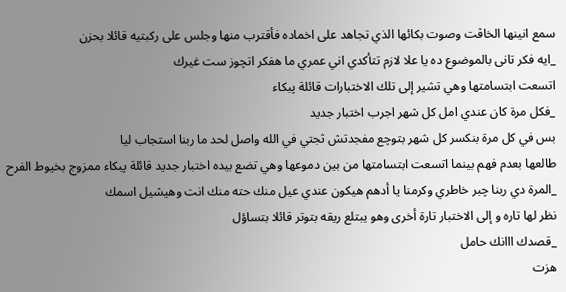سمع انينها الخاڤت وصوت بكائها الذي تجاهد على اخماده فأقترب منها وجلس على ركبتيه قائلا بحزن
_ايه فكر تانى بالموضوع ده يا علا لازم تتأكدي اني عمري ما هفكر اتچوز ست غيرك
اتسعت ابتسامتها وهي تشير إلى تلك الاختبارات قائلة پبكاء
_فكل مرة كان عندي امل كل شهر اجرب اختبار جديد
بس في كل مرة بنكسر كل شهر بتوچع مفجدتش ثجتي في الله واصل لحد ما ربنا استجاب ليا
طالعها بعدم فهم بينما اتسعت ابتسامتها من بين دموعها وهي تضع بيده اختبار جديد قائلة پبكاء ممزوج بخيوط الفرح
_المرة دي ربنا چبر خاطري وكرمنا يا أدهم هيكون عندي عيل منك حته منك انت وهيشيل اسمك
نظر لها تاره و إلى الاختبار تارة أخرى وهو يبتلع ريقه بتوتر قائلا بتساؤل
_قصدك ااانك حامل
هزت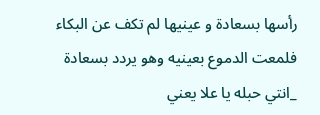رأسها بسعادة و عينيها لم تكف عن البكاء
فلمعت الدموع بعينيه وهو يردد بسعادة
_انتي حبله يا علا يعني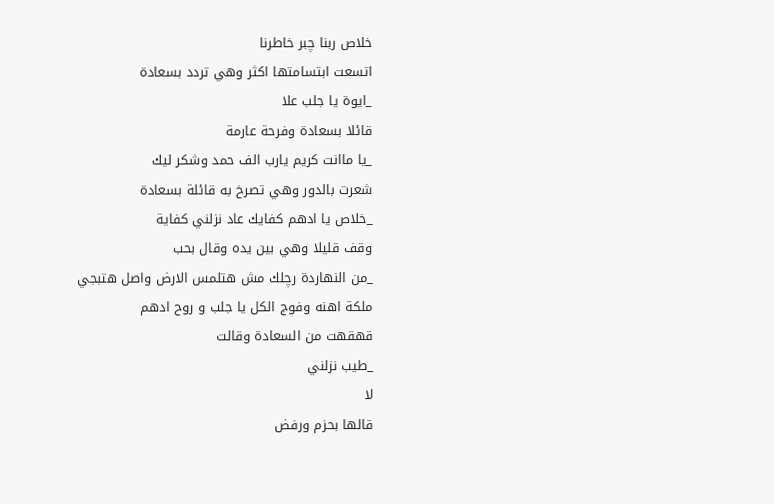خلاص ربنا چبر خاطرنا
اتسعت ابتسامتها اكثر وهي تردد بسعادة
_ايوة يا جلب علا
قائلا بسعادة وفرحة عارمة
_يا ماانت كريم يارب الف حمد وشكر ليك
شعرت بالدور وهي تصرخ به قائلة بسعادة
_خلاص يا ادهم كفايك عاد نزلني كفاية
وقف قليلا وهي بين يده وقال بحب
_من النهاردة رچلك مش هتلمس الارض واصل هتبجي
ملكة اهنه وفوج الكل يا جلب و روح ادهم
قهقهت من السعادة وقالت
_طيب نزلني
لا
قالها بحزم ورفض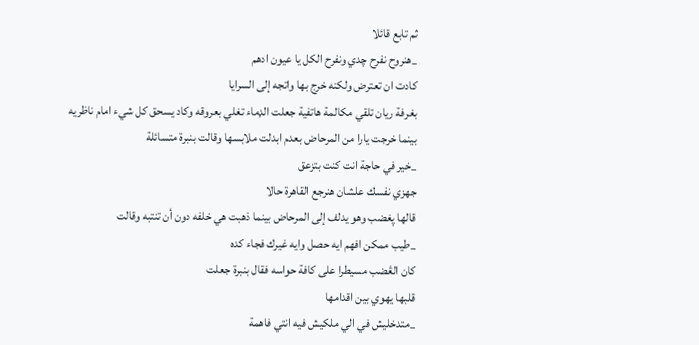ثم تابع قائلا
_هنروح نفرح چدي ونفرح الكل يا عيون ادهم
كادت ان تعترض ولكنه خرج بها واتجه إلى السرايا
بغرفة ريان تلقي مكالمة هاتفية جعلت الډماء تغلي بعروقه وكاد يسحق كل شيء امام ناظريه
بينما خرجت يارا من المرحاض بعدم ابدلت ملابسها وقالت بنبرة متسائلة
_خير في حاجة انت كنت بتزعق
جهزي نفسك علشان هنرجع القاهرة حالا
قالها پغضب وهو يدلف إلى المرحاض بينما ذهبت هي خلفه دون أن تنتبه وقالت
_طيب ممكن افهم ايه حصل وايه غيرك فجاء كده
كان الڠضب مسيطرا على كافة حواسه فقال بنبرة جعلت
قلبها يهوي بين اقدامها
_متدخليش في الي ملكيش فيه انتي فاهمة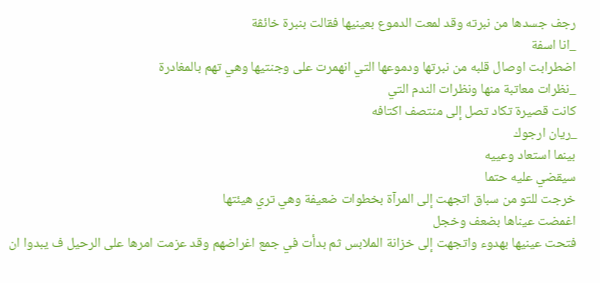رجف جسدها من نبرته وقد لمعت الدموع بعينيها فقالت بنبرة خائڤة
_انا اسفة
اضطرابت اوصال قلبه من نبرتها ودموعها التي انهمرت على وجنتيها وهي تهم بالمغادرة
_نظرات معاتبة منها ونظرات الندم التي
كانت قصيرة تكاد تصل إلى منتصف اكتافه
_ريان ارجوك
بينما استعاد وعييه
سيقضي عليه حتما
خرجت للتو من سباق اتجهت إلى المرآة بخطوات ضعيفة وهي تري هيئتها
اغمضت عيناها بضعف وخجل
فتحت عينيها بهدوء واتجهت إلى خزانة الملابس ثم بدأت في جمع اغراضهم وقد عزمت امرها على الرحيل ف يبدوا ان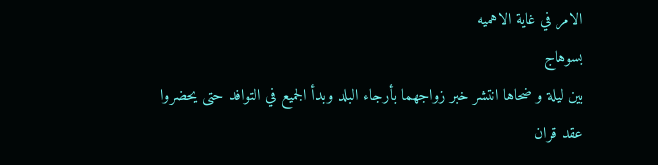الامر في غاية الاهميه
بسوهاج
بين ليلة و ضحاها انتشر خبر زواجهما بأرجاء البلد وبدأ الجميع في التوافد حتى يحضروا عقد قران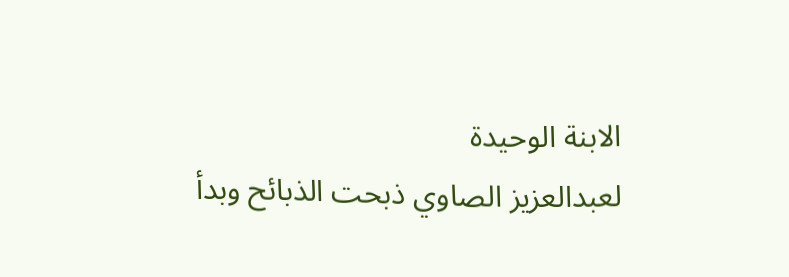الابنة الوحيدة
لعبدالعزيز الصاوي ذبحت الذبائح وبدأ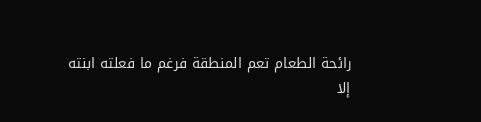رائحة الطعام تعم المنطقة فرغم ما فعلته ابنته
إلا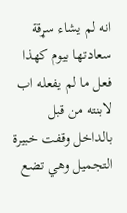انه لم يشاء سړقة
سعادتها بيوم كهذا فعل ما لم يفعله اب لابنته من قبل
بالداخل وقفت خبيرة التجميل وهي تضع